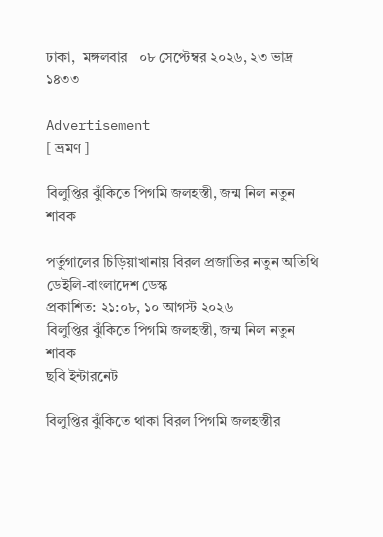ঢাকা,  মঙ্গলবার   ০৮ সেপ্টেম্বর ২০২৬, ২৩ ভাদ্র ১৪৩৩

Advertisement
[ ভ্রমণ ]

বিলুপ্তির ঝুঁকিতে পিগমি জলহস্তী, জন্ম নিল নতুন শাবক

পর্তুগালের চিড়িয়াখানায় বিরল প্রজাতির নতুন অতিথি
ডেইলি-বাংলাদেশ ডেস্ক
প্রকাশিত: ২১:০৮, ১০ আগস্ট ২০২৬
বিলুপ্তির ঝুঁকিতে পিগমি জলহস্তী, জন্ম নিল নতুন শাবক
ছবি ইন্টারনেট

বিলুপ্তির ঝুঁকিতে থাকা বিরল পিগমি জলহস্তীর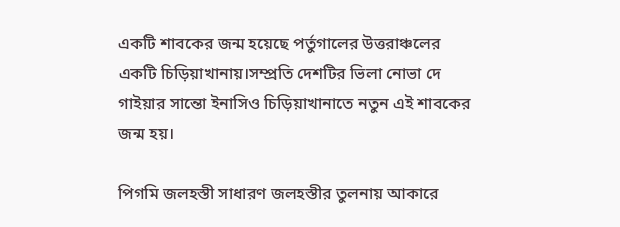একটি শাবকের জন্ম হয়েছে পর্তুগালের উত্তরাঞ্চলের একটি চিড়িয়াখানায়।সম্প্রতি দেশটির ভিলা নোভা দে গাইয়ার সান্তো ইনাসিও চিড়িয়াখানাতে নতুন এই শাবকের জন্ম হয়।

পিগমি জলহস্তী সাধারণ জলহস্তীর তুলনায় আকারে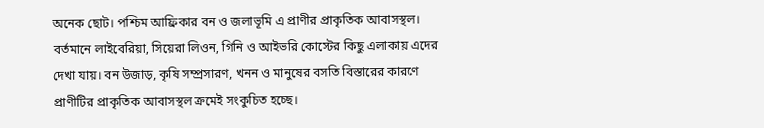অনেক ছোট। পশ্চিম আফ্রিকার বন ও জলাভূমি এ প্রাণীর প্রাকৃতিক আবাসস্থল। বর্তমানে লাইবেরিয়া, সিয়েরা লিওন, গিনি ও আইভরি কোস্টের কিছু এলাকায় এদের দেখা যায়। বন উজাড়, কৃষি সম্প্রসারণ, খনন ও মানুষের বসতি বিস্তারের কারণে প্রাণীটির প্রাকৃতিক আবাসস্থল ক্রমেই সংকুচিত হচ্ছে।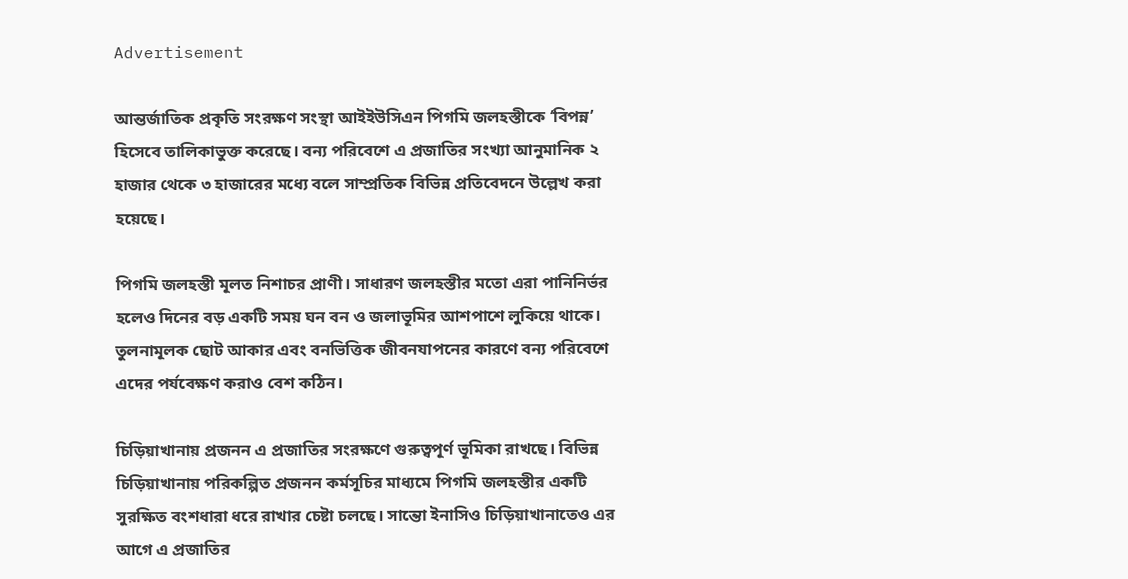Advertisement

আন্তর্জাতিক প্রকৃতি সংরক্ষণ সংস্থা আইইউসিএন পিগমি জলহস্তীকে ‘বিপন্ন’ হিসেবে তালিকাভুক্ত করেছে। বন্য পরিবেশে এ প্রজাতির সংখ্যা আনুমানিক ২ হাজার থেকে ৩ হাজারের মধ্যে বলে সাম্প্রতিক বিভিন্ন প্রতিবেদনে উল্লেখ করা হয়েছে।

পিগমি জলহস্তী মূলত নিশাচর প্রাণী। সাধারণ জলহস্তীর মতো এরা পানিনির্ভর হলেও দিনের বড় একটি সময় ঘন বন ও জলাভূমির আশপাশে লুকিয়ে থাকে। তুলনামূলক ছোট আকার এবং বনভিত্তিক জীবনযাপনের কারণে বন্য পরিবেশে এদের পর্যবেক্ষণ করাও বেশ কঠিন।

চিড়িয়াখানায় প্রজনন এ প্রজাতির সংরক্ষণে গুরুত্বপূর্ণ ভূমিকা রাখছে। বিভিন্ন চিড়িয়াখানায় পরিকল্পিত প্রজনন কর্মসূচির মাধ্যমে পিগমি জলহস্তীর একটি সুরক্ষিত বংশধারা ধরে রাখার চেষ্টা চলছে। সান্তো ইনাসিও চিড়িয়াখানাতেও এর আগে এ প্রজাতির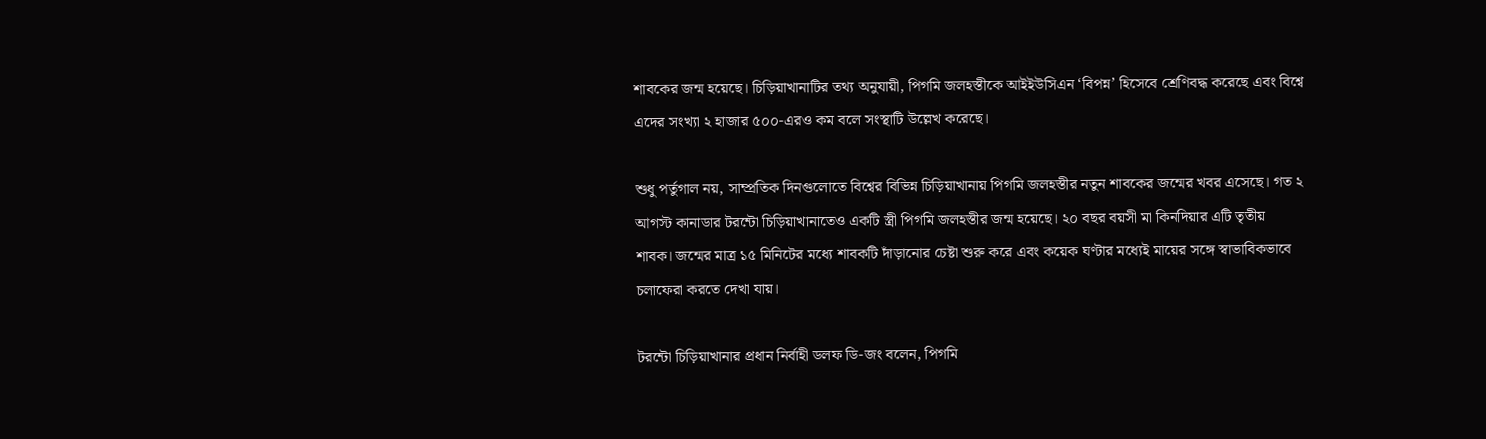শাবকের জন্ম হয়েছে। চিড়িয়াখানাটির তথ্য অনুযায়ী, পিগমি জলহস্তীকে আইইউসিএন ‘বিপন্ন’ হিসেবে শ্রেণিবদ্ধ করেছে এবং বিশ্বে এদের সংখ্যা ২ হাজার ৫০০-এরও কম বলে সংস্থাটি উল্লেখ করেছে।

শুধু পর্তুগাল নয়, সাম্প্রতিক দিনগুলোতে বিশ্বের বিভিন্ন চিড়িয়াখানায় পিগমি জলহস্তীর নতুন শাবকের জন্মের খবর এসেছে। গত ২ আগস্ট কানাডার টরন্টো চিড়িয়াখানাতেও একটি স্ত্রী পিগমি জলহস্তীর জন্ম হয়েছে। ২০ বছর বয়সী মা কিনদিয়ার এটি তৃতীয় শাবক। জন্মের মাত্র ১৫ মিনিটের মধ্যে শাবকটি দাঁড়ানোর চেষ্টা শুরু করে এবং কয়েক ঘণ্টার মধ্যেই মায়ের সঙ্গে স্বাভাবিকভাবে চলাফেরা করতে দেখা যায়।

টরন্টো চিড়িয়াখানার প্রধান নির্বাহী ডলফ ডি-জং বলেন, পিগমি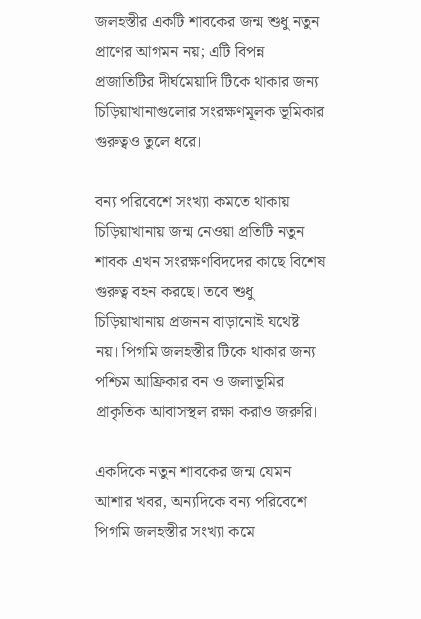জলহস্তীর একটি শাবকের জন্ম শুধু নতুন প্রাণের আগমন নয়; এটি বিপন্ন প্রজাতিটির দীর্ঘমেয়াদি টিকে থাকার জন্য চিড়িয়াখানাগুলোর সংরক্ষণমূলক ভূমিকার গুরুত্বও তুলে ধরে।

বন্য পরিবেশে সংখ্যা কমতে থাকায় চিড়িয়াখানায় জন্ম নেওয়া প্রতিটি নতুন শাবক এখন সংরক্ষণবিদদের কাছে বিশেষ গুরুত্ব বহন করছে। তবে শুধু চিড়িয়াখানায় প্রজনন বাড়ানোই যথেষ্ট নয়। পিগমি জলহস্তীর টিকে থাকার জন্য পশ্চিম আফ্রিকার বন ও জলাভূমির প্রাকৃতিক আবাসস্থল রক্ষা করাও জরুরি।

একদিকে নতুন শাবকের জন্ম যেমন আশার খবর, অন্যদিকে বন্য পরিবেশে পিগমি জলহস্তীর সংখ্যা কমে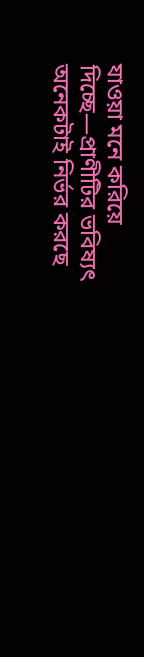যাওয়া মনে করিয়ে দিচ্ছে—প্রাণীটির ভবিষ্যৎ অনেকটাই নির্ভর করছে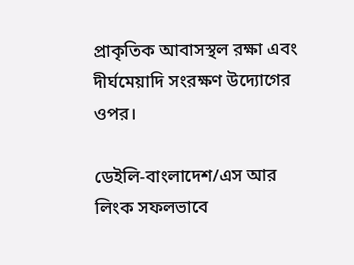প্রাকৃতিক আবাসস্থল রক্ষা এবং দীর্ঘমেয়াদি সংরক্ষণ উদ্যোগের ওপর।

ডেইলি-বাংলাদেশ/এস আর
লিংক সফলভাবে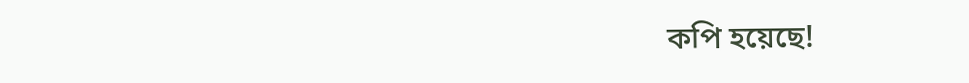কপি হয়েছে!